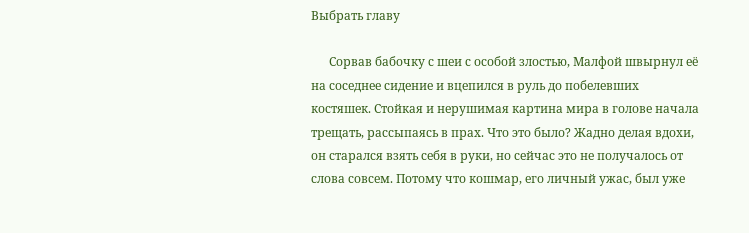Выбрать главу

      Сорвав бабочку с шеи с особой злостью, Малфой швырнул её на соседнее сидение и вцепился в руль до побелевших костяшек. Стойкая и нерушимая картина мира в голове начала трещать, рассыпаясь в прах. Что это было? Жадно делая вдохи, он старался взять себя в руки, но сейчас это не получалось от слова совсем. Потому что кошмар, его личный ужас, был уже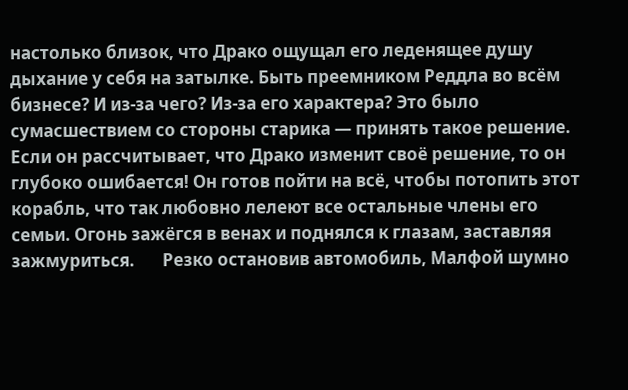настолько близок, что Драко ощущал его леденящее душу дыхание у себя на затылке. Быть преемником Реддла во всём бизнесе? И из-за чего? Из-за его характера? Это было сумасшествием со стороны старика — принять такое решение. Если он рассчитывает, что Драко изменит своё решение, то он глубоко ошибается! Он готов пойти на всё, чтобы потопить этот корабль, что так любовно лелеют все остальные члены его семьи. Огонь зажёгся в венах и поднялся к глазам, заставляя зажмуриться.       Резко остановив автомобиль, Малфой шумно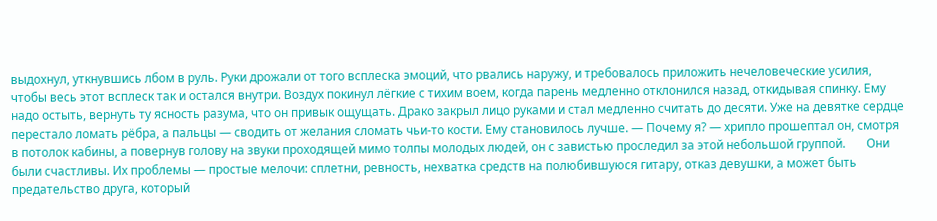выдохнул, уткнувшись лбом в руль. Руки дрожали от того всплеска эмоций, что рвались наружу, и требовалось приложить нечеловеческие усилия, чтобы весь этот всплеск так и остался внутри. Воздух покинул лёгкие с тихим воем, когда парень медленно отклонился назад, откидывая спинку. Ему надо остыть, вернуть ту ясность разума, что он привык ощущать. Драко закрыл лицо руками и стал медленно считать до десяти. Уже на девятке сердце перестало ломать рёбра, а пальцы — сводить от желания сломать чьи-то кости. Ему становилось лучше. — Почему я? — хрипло прошептал он, смотря в потолок кабины, а повернув голову на звуки проходящей мимо толпы молодых людей, он с завистью проследил за этой небольшой группой.       Они были счастливы. Их проблемы — простые мелочи: сплетни, ревность, нехватка средств на полюбившуюся гитару, отказ девушки, а может быть предательство друга, который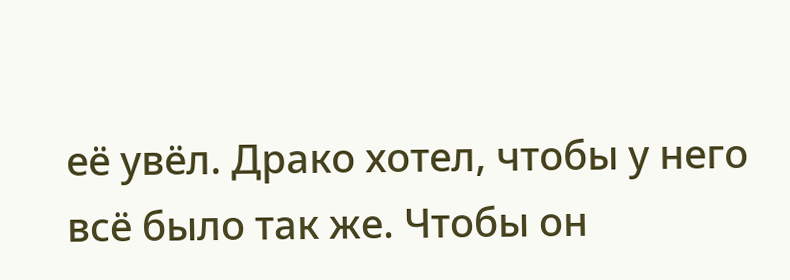её увёл. Драко хотел, чтобы у него всё было так же. Чтобы он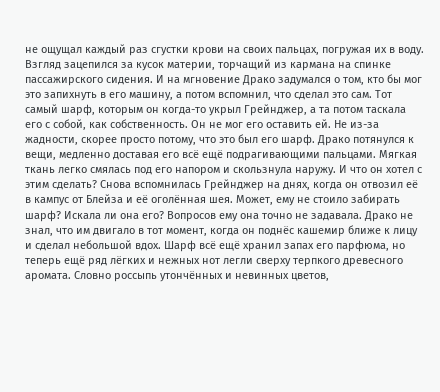не ощущал каждый раз сгустки крови на своих пальцах, погружая их в воду. Взгляд зацепился за кусок материи, торчащий из кармана на спинке пассажирского сидения. И на мгновение Драко задумался о том, кто бы мог это запихнуть в его машину, а потом вспомнил, что сделал это сам. Тот самый шарф, которым он когда-то укрыл Грейнджер, а та потом таскала его с собой, как собственность. Он не мог его оставить ей. Не из-за жадности, скорее просто потому, что это был его шарф. Драко потянулся к вещи, медленно доставая его всё ещё подрагивающими пальцами. Мягкая ткань легко смялась под его напором и скользнула наружу. И что он хотел с этим сделать? Снова вспомнилась Грейнджер на днях, когда он отвозил её в кампус от Блейза и её оголённая шея. Может, ему не стоило забирать шарф? Искала ли она его? Вопросов ему она точно не задавала. Драко не знал, что им двигало в тот момент, когда он поднёс кашемир ближе к лицу и сделал небольшой вдох. Шарф всё ещё хранил запах его парфюма, но теперь ещё ряд лёгких и нежных нот легли сверху терпкого древесного аромата. Словно россыпь утончённых и невинных цветов,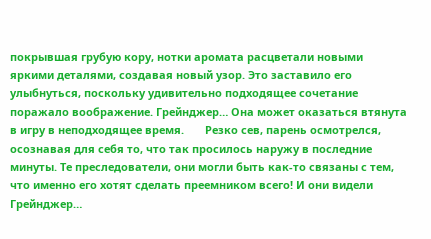покрывшая грубую кору, нотки аромата расцветали новыми яркими деталями, создавая новый узор. Это заставило его улыбнуться, поскольку удивительно подходящее сочетание поражало воображение. Грейнджер… Она может оказаться втянута в игру в неподходящее время.       Резко сев, парень осмотрелся, осознавая для себя то, что так просилось наружу в последние минуты. Те преследователи, они могли быть как-то связаны с тем, что именно его хотят сделать преемником всего! И они видели Грейнджер…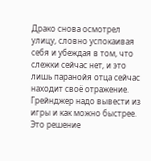Драко снова осмотрел улицу, словно успокаивая себя и убеждая в том, что слежки сейчас нет, и это лишь паранойя отца сейчас находит своё отражение. Грейнджер надо вывести из игры и как можно быстрее. Это решение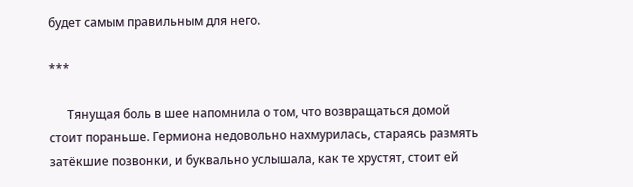будет самым правильным для него.

***

      Тянущая боль в шее напомнила о том, что возвращаться домой стоит пораньше. Гермиона недовольно нахмурилась, стараясь размять затёкшие позвонки, и буквально услышала, как те хрустят, стоит ей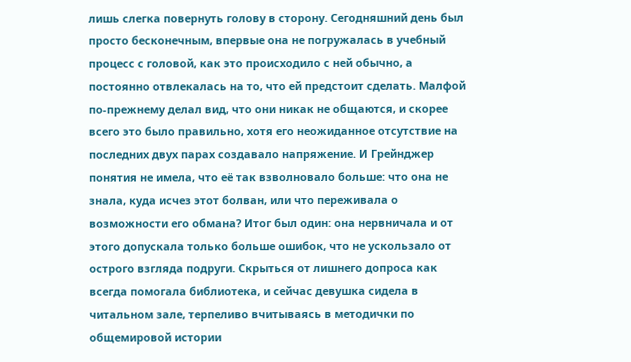лишь слегка повернуть голову в сторону. Сегодняшний день был просто бесконечным, впервые она не погружалась в учебный процесс с головой, как это происходило с ней обычно, а постоянно отвлекалась на то, что ей предстоит сделать. Малфой по-прежнему делал вид, что они никак не общаются, и скорее всего это было правильно, хотя его неожиданное отсутствие на последних двух парах создавало напряжение. И Грейнджер понятия не имела, что её так взволновало больше: что она не знала, куда исчез этот болван, или что переживала о возможности его обмана? Итог был один: она нервничала и от этого допускала только больше ошибок, что не ускользало от острого взгляда подруги. Скрыться от лишнего допроса как всегда помогала библиотека, и сейчас девушка сидела в читальном зале, терпеливо вчитываясь в методички по общемировой истории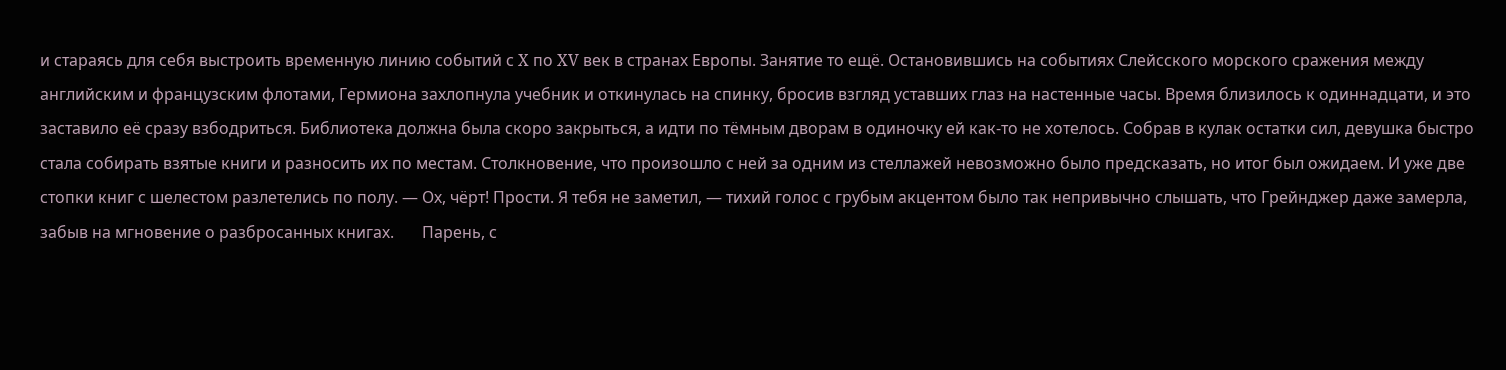и стараясь для себя выстроить временную линию событий с X по XV век в странах Европы. Занятие то ещё. Остановившись на событиях Слейсского морского сражения между английским и французским флотами, Гермиона захлопнула учебник и откинулась на спинку, бросив взгляд уставших глаз на настенные часы. Время близилось к одиннадцати, и это заставило её сразу взбодриться. Библиотека должна была скоро закрыться, а идти по тёмным дворам в одиночку ей как-то не хотелось. Собрав в кулак остатки сил, девушка быстро стала собирать взятые книги и разносить их по местам. Столкновение, что произошло с ней за одним из стеллажей невозможно было предсказать, но итог был ожидаем. И уже две стопки книг с шелестом разлетелись по полу. — Ох, чёрт! Прости. Я тебя не заметил, — тихий голос с грубым акцентом было так непривычно слышать, что Грейнджер даже замерла, забыв на мгновение о разбросанных книгах.       Парень, с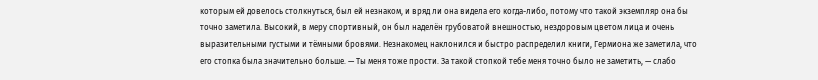которым ей довелось столкнуться, был ей незнаком, и вряд ли она видела его когда-либо, потому что такой экземпляр она бы точно заметила. Высокий, в меру спортивный, он был наделён грубоватой внешностью, нездоровым цветом лица и очень выразительными густыми и тёмными бровями. Незнакомец наклонился и быстро распределил книги, Гермиона же заметила, что его стопка была значительно больше. — Ты меня тоже прости. За такой стопкой тебе меня точно было не заметить, — слабо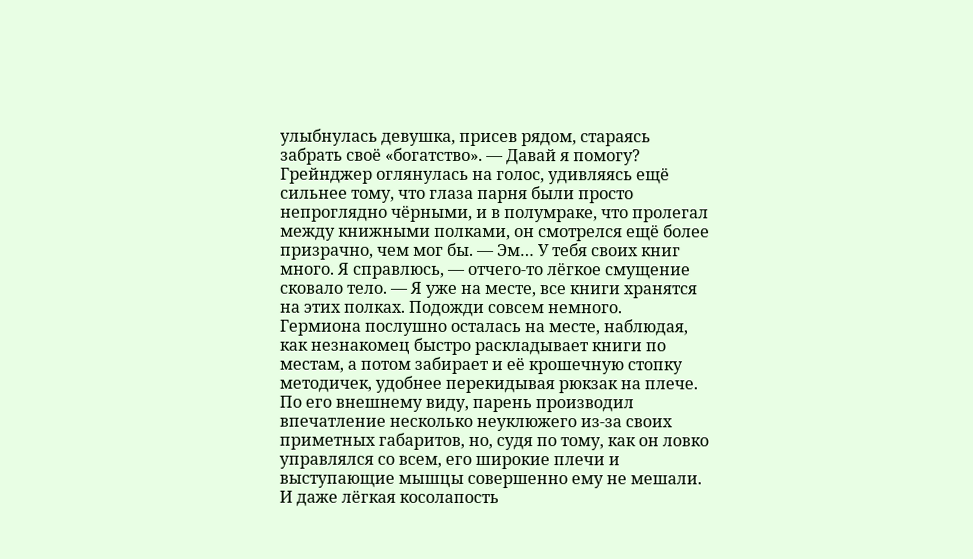улыбнулась девушка, присев рядом, стараясь забрать своё «богатство». — Давай я помогу?       Грейнджер оглянулась на голос, удивляясь ещё сильнее тому, что глаза парня были просто непроглядно чёрными, и в полумраке, что пролегал между книжными полками, он смотрелся ещё более призрачно, чем мог бы. — Эм… У тебя своих книг много. Я справлюсь, — отчего-то лёгкое смущение сковало тело. — Я уже на месте, все книги хранятся на этих полках. Подожди совсем немного.       Гермиона послушно осталась на месте, наблюдая, как незнакомец быстро раскладывает книги по местам, а потом забирает и её крошечную стопку методичек, удобнее перекидывая рюкзак на плече. По его внешнему виду, парень производил впечатление несколько неуклюжего из-за своих приметных габаритов, но, судя по тому, как он ловко управлялся со всем, его широкие плечи и выступающие мышцы совершенно ему не мешали. И даже лёгкая косолапость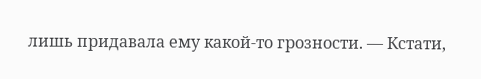лишь придавала ему какой-то грозности. — Кстати,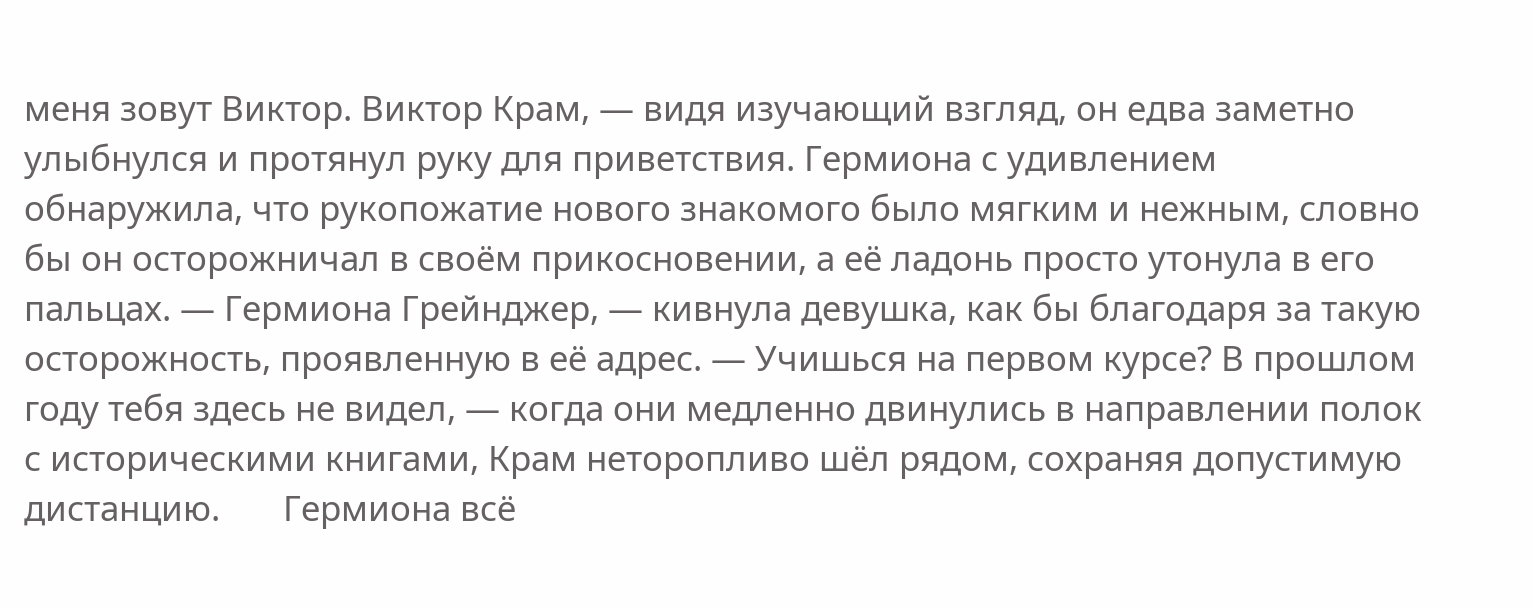меня зовут Виктор. Виктор Крам, — видя изучающий взгляд, он едва заметно улыбнулся и протянул руку для приветствия. Гермиона с удивлением обнаружила, что рукопожатие нового знакомого было мягким и нежным, словно бы он осторожничал в своём прикосновении, а её ладонь просто утонула в его пальцах. — Гермиона Грейнджер, — кивнула девушка, как бы благодаря за такую осторожность, проявленную в её адрес. — Учишься на первом курсе? В прошлом году тебя здесь не видел, — когда они медленно двинулись в направлении полок с историческими книгами, Крам неторопливо шёл рядом, сохраняя допустимую дистанцию.       Гермиона всё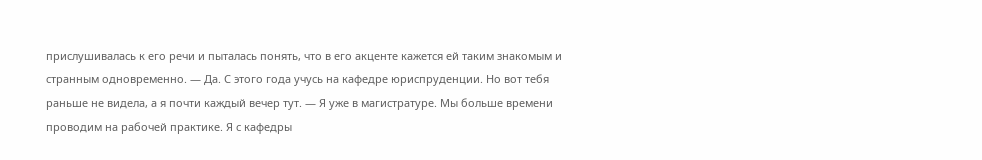прислушивалась к его речи и пыталась понять, что в его акценте кажется ей таким знакомым и странным одновременно. — Да. С этого года учусь на кафедре юриспруденции. Но вот тебя раньше не видела, а я почти каждый вечер тут. — Я уже в магистратуре. Мы больше времени проводим на рабочей практике. Я с кафедры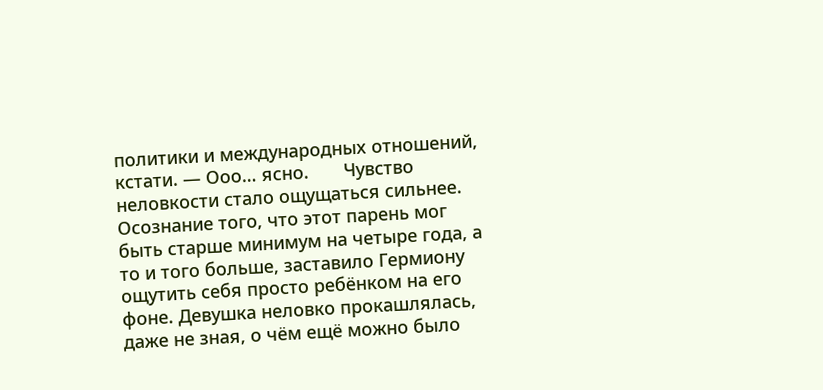политики и международных отношений, кстати. — Ооо… ясно.       Чувство неловкости стало ощущаться сильнее. Осознание того, что этот парень мог быть старше минимум на четыре года, а то и того больше, заставило Гермиону ощутить себя просто ребёнком на его фоне. Девушка неловко прокашлялась, даже не зная, о чём ещё можно было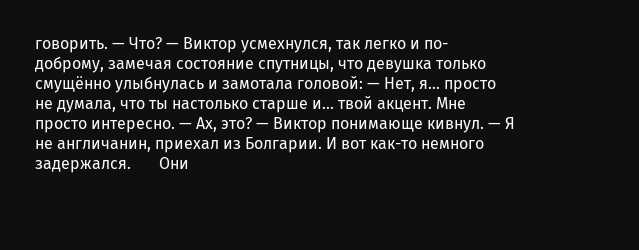говорить. — Что? — Виктор усмехнулся, так легко и по-доброму, замечая состояние спутницы, что девушка только смущённо улыбнулась и замотала головой: — Нет, я… просто не думала, что ты настолько старше и… твой акцент. Мне просто интересно. — Ах, это? — Виктор понимающе кивнул. — Я не англичанин, приехал из Болгарии. И вот как-то немного задержался.       Они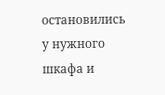остановились у нужного шкафа и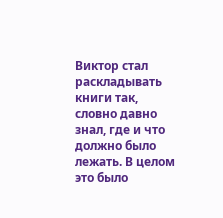Виктор стал раскладывать книги так, словно давно знал, где и что должно было лежать. В целом это было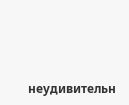неудивительн